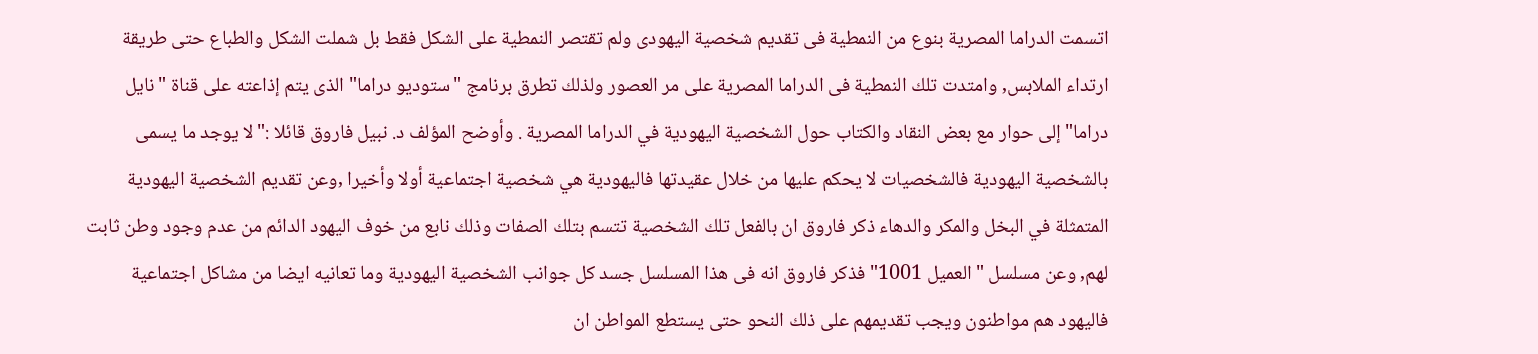اتسمت الدراما المصرية بنوع من النمطية فى تقديم شخصية اليهودى ولم تقتصر النمطية على الشكل فقط بل شملت الشكل والطباع حتى طريقة ارتداء الملابس, وامتدت تلك النمطية فى الدراما المصرية على مر العصور ولذلك تطرق برنامج "ستوديو دراما" الذى يتم إذاعته على قناة "نايل دراما" إلى حوار مع بعض النقاد والكتاب حول الشخصية اليهودية في الدراما المصرية . وأوضح المؤلف د. نبيل فاروق قائلا :"لا يوجد ما يسمى بالشخصية اليهودية فالشخصيات لا يحكم عليها من خلال عقيدتها فاليهودية هي شخصية اجتماعية أولا وأخيرا ,وعن تقديم الشخصية اليهودية المتمثلة في البخل والمكر والدهاء ذكر فاروق ان بالفعل تلك الشخصية تتسم بتلك الصفات وذلك نابع من خوف اليهود الدائم من عدم وجود وطن ثابت لهم, وعن مسلسل "العميل 1001" فذكر فاروق انه فى هذا المسلسل جسد كل جوانب الشخصية اليهودية وما تعانيه ايضا من مشاكل اجتماعية فاليهود هم مواطنون ويجب تقديمهم على ذلك النحو حتى يستطع المواطن ان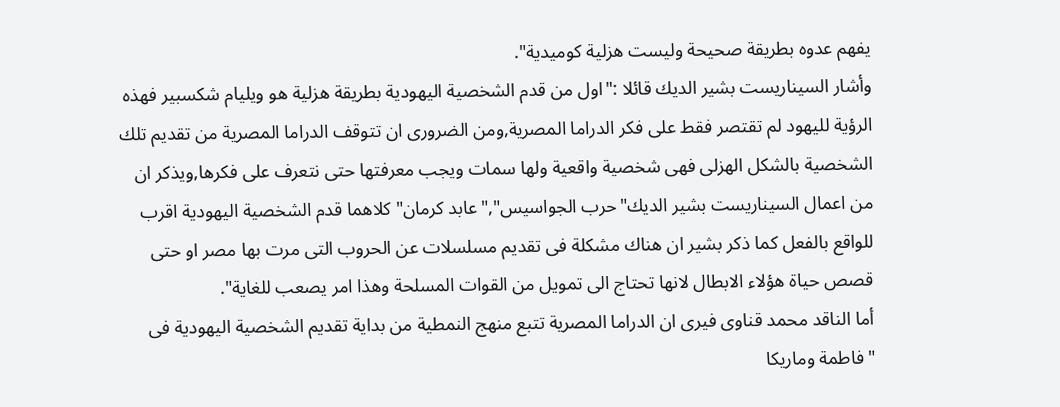يفهم عدوه بطريقة صحيحة وليست هزلية كوميدية".
وأشار السيناريست بشير الديك قائلا :"اول من قدم الشخصية اليهودية بطريقة هزلية هو ويليام شكسبير فهذه الرؤية لليهود لم تقتصر فقط على فكر الدراما المصرية,ومن الضرورى ان تتوقف الدراما المصرية من تقديم تلك الشخصية بالشكل الهزلى فهى شخصية واقعية ولها سمات ويجب معرفتها حتى نتعرف على فكرها,ويذكر ان من اعمال السيناريست بشير الديك"حرب الجواسيس","عابد كرمان" كلاهما قدم الشخصية اليهودية اقرب للواقع بالفعل كما ذكر بشير ان هناك مشكلة فى تقديم مسلسلات عن الحروب التى مرت بها مصر او حتى قصص حياة هؤلاء الابطال لانها تحتاج الى تمويل من القوات المسلحة وهذا امر يصعب للغاية".
أما الناقد محمد قناوى فيرى ان الدراما المصرية تتبع منهج النمطية من بداية تقديم الشخصية اليهودية فى "فاطمة وماريكا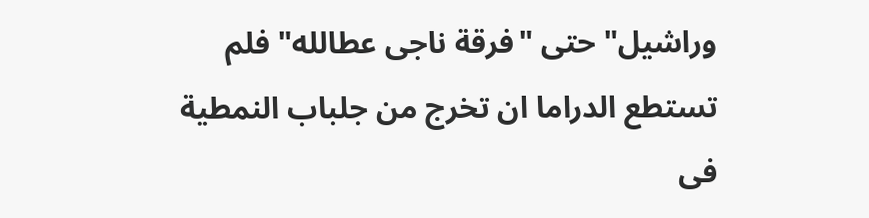وراشيل" حتى "فرقة ناجى عطالله" فلم تستطع الدراما ان تخرج من جلباب النمطية فى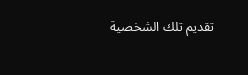تقديم تلك الشخصية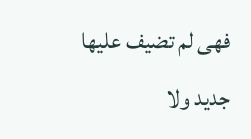فهى لم تضيف عليها جديد ولا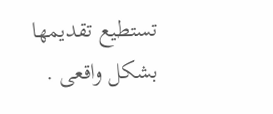تستطيع تقديمها بشكل واقعى .